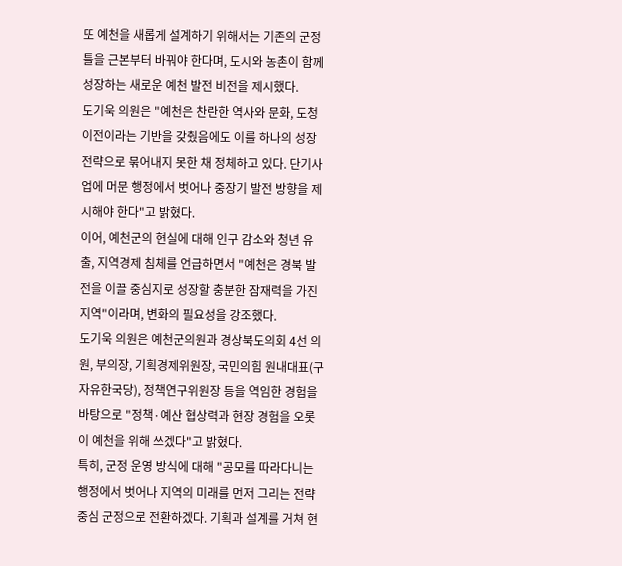또 예천을 새롭게 설계하기 위해서는 기존의 군정 틀을 근본부터 바꿔야 한다며, 도시와 농촌이 함께 성장하는 새로운 예천 발전 비전을 제시했다.
도기욱 의원은 "예천은 찬란한 역사와 문화, 도청 이전이라는 기반을 갖췄음에도 이를 하나의 성장 전략으로 묶어내지 못한 채 정체하고 있다. 단기사업에 머문 행정에서 벗어나 중장기 발전 방향을 제시해야 한다"고 밝혔다.
이어, 예천군의 현실에 대해 인구 감소와 청년 유출, 지역경제 침체를 언급하면서 "예천은 경북 발전을 이끌 중심지로 성장할 충분한 잠재력을 가진 지역"이라며, 변화의 필요성을 강조했다.
도기욱 의원은 예천군의원과 경상북도의회 4선 의원, 부의장, 기획경제위원장, 국민의힘 원내대표(구 자유한국당), 정책연구위원장 등을 역임한 경험을 바탕으로 "정책·예산 협상력과 현장 경험을 오롯이 예천을 위해 쓰겠다"고 밝혔다.
특히, 군정 운영 방식에 대해 "공모를 따라다니는 행정에서 벗어나 지역의 미래를 먼저 그리는 전략 중심 군정으로 전환하겠다. 기획과 설계를 거쳐 현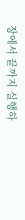장에서 끝까지 실행하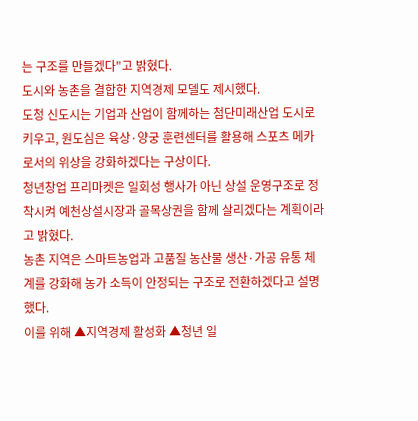는 구조를 만들겠다"고 밝혔다.
도시와 농촌을 결합한 지역경제 모델도 제시했다.
도청 신도시는 기업과 산업이 함께하는 첨단미래산업 도시로 키우고, 원도심은 육상·양궁 훈련센터를 활용해 스포츠 메카로서의 위상을 강화하겠다는 구상이다.
청년창업 프리마켓은 일회성 행사가 아닌 상설 운영구조로 정착시켜 예천상설시장과 골목상권을 함께 살리겠다는 계획이라고 밝혔다.
농촌 지역은 스마트농업과 고품질 농산물 생산·가공 유통 체계를 강화해 농가 소득이 안정되는 구조로 전환하겠다고 설명했다.
이를 위해 ▲지역경제 활성화 ▲청년 일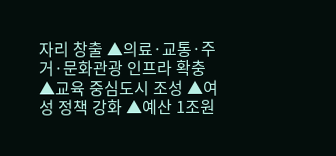자리 창출 ▲의료·교통·주거·문화관광 인프라 확충 ▲교육 중심도시 조성 ▲여성 정책 강화 ▲예산 1조원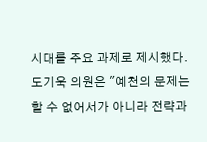시대를 주요 과제로 제시했다.
도기욱 의원은 "예천의 문제는 할 수 없어서가 아니라 전략과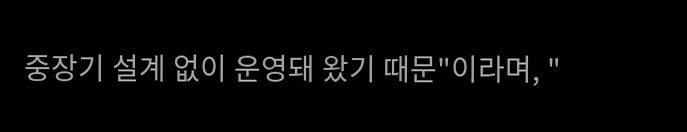중장기 설계 없이 운영돼 왔기 때문"이라며, "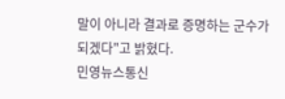말이 아니라 결과로 증명하는 군수가 되겠다"고 밝혔다.
민영뉴스통신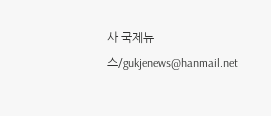사 국제뉴스/gukjenews@hanmail.net